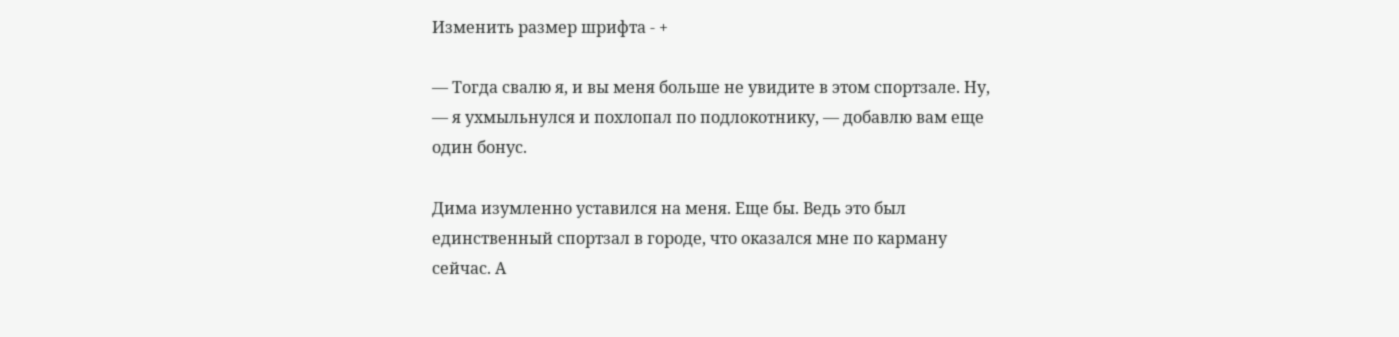Изменить размер шрифта - +

— Тогда свалю я, и вы меня больше не увидите в этом спортзале. Ну, — я ухмыльнулся и похлопал по подлокотнику, — добавлю вам еще один бонус.

Дима изумленно уставился на меня. Еще бы. Ведь это был единственный спортзал в городе, что оказался мне по карману сейчас. А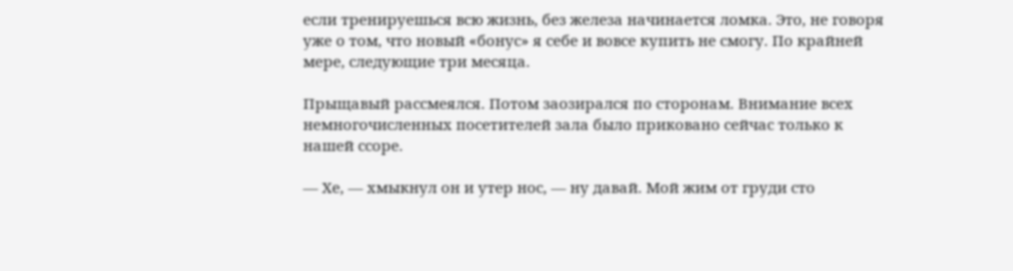если тренируешься всю жизнь, без железа начинается ломка. Это, не говоря уже о том, что новый «бонус» я себе и вовсе купить не смогу. По крайней мере, следующие три месяца.

Прыщавый рассмеялся. Потом заозирался по сторонам. Внимание всех немногочисленных посетителей зала было приковано сейчас только к нашей ссоре.

— Хе, — хмыкнул он и утер нос, — ну давай. Мой жим от груди сто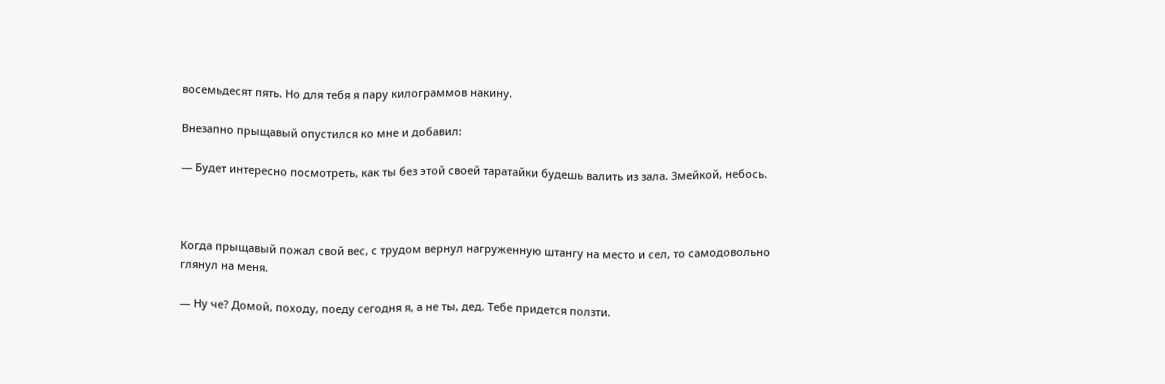восемьдесят пять. Но для тебя я пару килограммов накину.

Внезапно прыщавый опустился ко мне и добавил:

— Будет интересно посмотреть, как ты без этой своей таратайки будешь валить из зала. Змейкой, небось.



Когда прыщавый пожал свой вес, с трудом вернул нагруженную штангу на место и сел, то самодовольно глянул на меня.

— Ну че? Домой, походу, поеду сегодня я, а не ты, дед. Тебе придется ползти.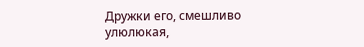Дружки его, смешливо улюлюкая,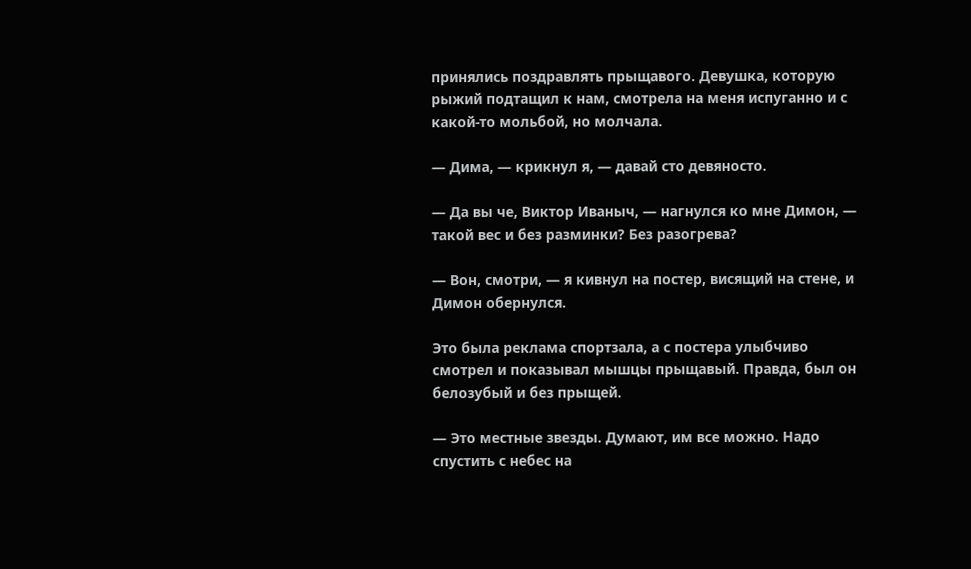принялись поздравлять прыщавого. Девушка, которую рыжий подтащил к нам, смотрела на меня испуганно и с какой-то мольбой, но молчала.

— Дима, — крикнул я, — давай сто девяносто.

— Да вы че, Виктор Иваныч, — нагнулся ко мне Димон, — такой вес и без разминки? Без разогрева?

— Вон, смотри, — я кивнул на постер, висящий на стене, и Димон обернулся.

Это была реклама спортзала, а с постера улыбчиво смотрел и показывал мышцы прыщавый. Правда, был он белозубый и без прыщей.

— Это местные звезды. Думают, им все можно. Надо спустить с небес на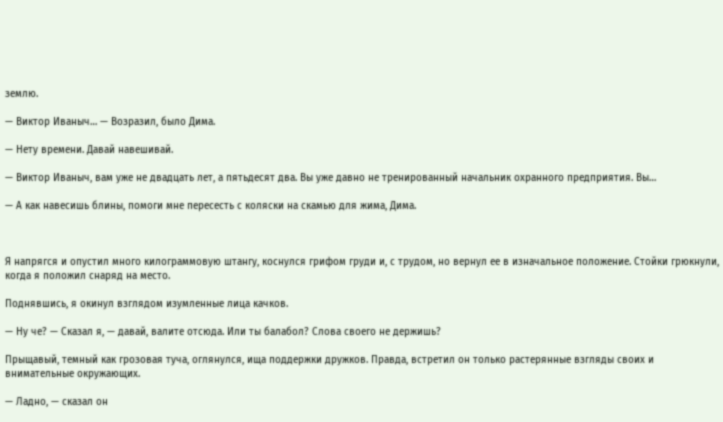землю.

— Виктор Иваныч… — Возразил, было Дима.

— Нету времени. Давай навешивай.

— Виктор Иваныч, вам уже не двадцать лет, а пятьдесят два. Вы уже давно не тренированный начальник охранного предприятия. Вы…

— А как навесишь блины, помоги мне пересесть с коляски на скамью для жима, Дима.



Я напрягся и опустил много килограммовую штангу, коснулся грифом груди и, с трудом, но вернул ее в изначальное положение. Стойки грюкнули, когда я положил снаряд на место.

Поднявшись, я окинул взглядом изумленные лица качков.

— Ну че? — Сказал я, — давай, валите отсюда. Или ты балабол? Слова своего не держишь?

Прыщавый, темный как грозовая туча, оглянулся, ища поддержки дружков. Правда, встретил он только растерянные взгляды своих и внимательные окружающих.

— Ладно, — сказал он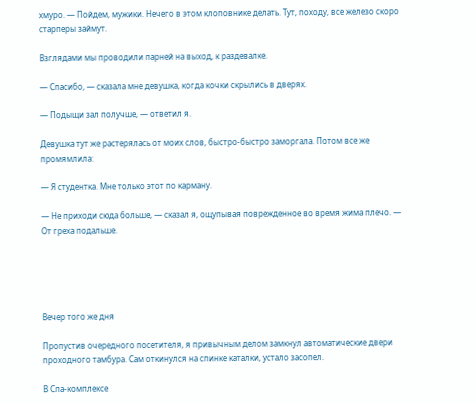хмуро. — Пойдем, мужики. Нечего в этом клоповнике делать. Тут, походу, все железо скоро старперы займут.

Взглядами мы проводили парней на выход, к раздевалке.

— Спасибо, — сказала мне девушка, когда кочки скрылись в дверях.

— Подыщи зал получше, — ответил я.

Девушка тут же растерялась от моих слов, быстро-быстро заморгала. Потом все же промямлила:

— Я студентка. Мне только этот по карману.

— Не приходи сюда больше, — сказал я, ощупывая поврежденное во время жима плечо. — От греха подальше.





Вечер того же дня

Пропустив очередного посетителя, я привычным делом замкнул автоматические двери проходного тамбура. Сам откинулся на спинке каталки, устало засопел.

В Спа-комплексе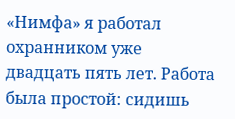«Нимфа» я работал охранником уже двадцать пять лет. Работа была простой: сидишь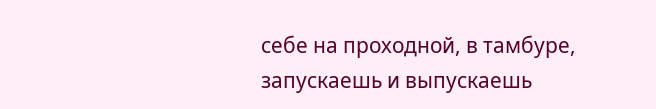себе на проходной, в тамбуре, запускаешь и выпускаешь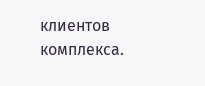клиентов комплекса.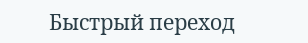Быстрый переход